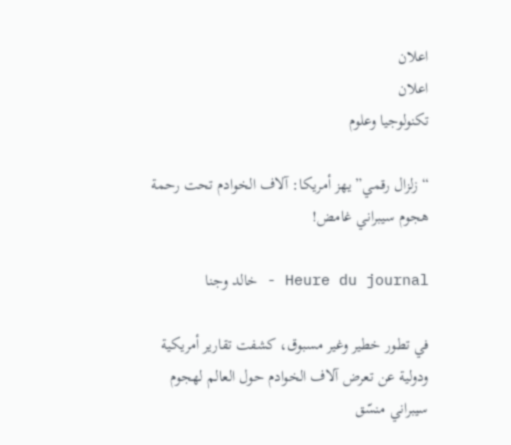اعلان
اعلان
تكنولوجيا وعلوم

“زلزال رقمي” يهز أمريكا: آلاف الخوادم تحت رحمة هجوم سيبراني غامض!

Heure du journal - خالد وجنا

في تطور خطير وغير مسبوق، كشفت تقارير أمريكية ودولية عن تعرض آلاف الخوادم حول العالم لهجوم سيبراني منسّق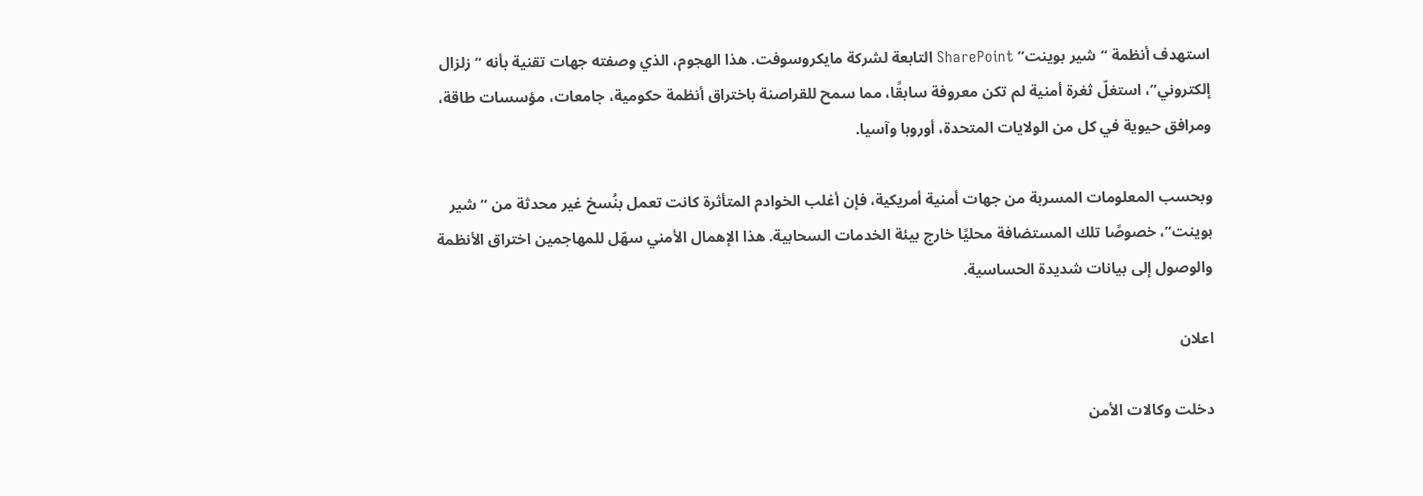استهدف أنظمة “شير بوينت” SharePoint التابعة لشركة مايكروسوفت. هذا الهجوم، الذي وصفته جهات تقنية بأنه “زلزال إلكتروني”، استغلّ ثغرة أمنية لم تكن معروفة سابقًا، مما سمح للقراصنة باختراق أنظمة حكومية، جامعات، مؤسسات طاقة، ومرافق حيوية في كل من الولايات المتحدة، أوروبا وآسيا.

وبحسب المعلومات المسربة من جهات أمنية أمريكية، فإن أغلب الخوادم المتأثرة كانت تعمل بنُسخ غير محدثة من “شير بوينت”، خصوصًا تلك المستضافة محليًا خارج بيئة الخدمات السحابية. هذا الإهمال الأمني سهّل للمهاجمين اختراق الأنظمة والوصول إلى بيانات شديدة الحساسية.

اعلان

دخلت وكالات الأمن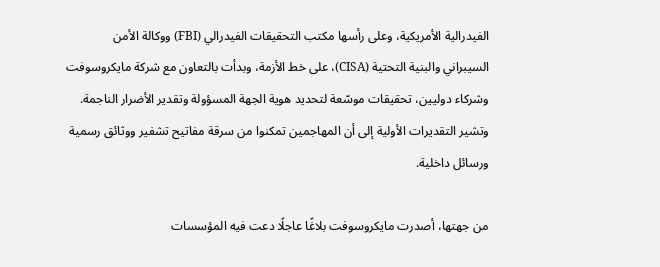الفيدرالية الأمريكية، وعلى رأسها مكتب التحقيقات الفيدرالي (FBI) ووكالة الأمن السيبراني والبنية التحتية (CISA)، على خط الأزمة، وبدأت بالتعاون مع شركة مايكروسوفت وشركاء دوليين، تحقيقات موسّعة لتحديد هوية الجهة المسؤولة وتقدير الأضرار الناجمة. وتشير التقديرات الأولية إلى أن المهاجمين تمكنوا من سرقة مفاتيح تشفير ووثائق رسمية ورسائل داخلية.

من جهتها، أصدرت مايكروسوفت بلاغًا عاجلًا دعت فيه المؤسسات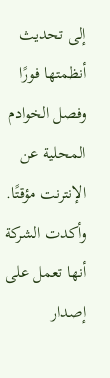إلى تحديث أنظمتها فورًا وفصل الخوادم المحلية عن الإنترنت مؤقتًا. وأكدت الشركة أنها تعمل على إصدار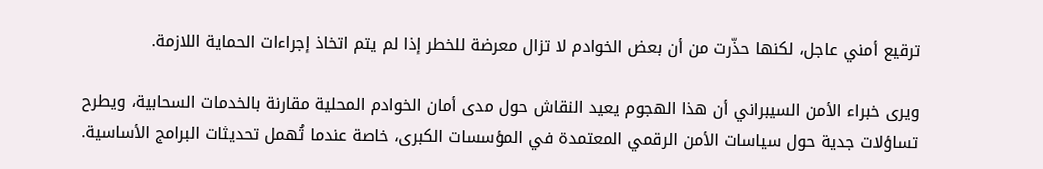ترقيع أمني عاجل، لكنها حذّرت من أن بعض الخوادم لا تزال معرضة للخطر إذا لم يتم اتخاذ إجراءات الحماية اللازمة.

ويرى خبراء الأمن السيبراني أن هذا الهجوم يعيد النقاش حول مدى أمان الخوادم المحلية مقارنة بالخدمات السحابية، ويطرح تساؤلات جدية حول سياسات الأمن الرقمي المعتمدة في المؤسسات الكبرى، خاصة عندما تُهمل تحديثات البرامج الأساسية.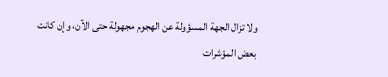ولا تزال الجهة المسؤولة عن الهجوم مجهولة حتى الآن، وإن كانت بعض المؤشرات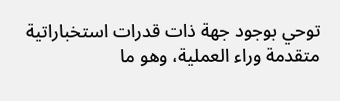توحي بوجود جهة ذات قدرات استخباراتية متقدمة وراء العملية، وهو ما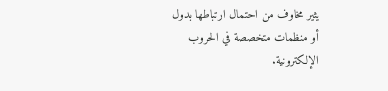يثير مخاوف من احتمال ارتباطها بدول أو منظمات متخصصة في الحروب الإلكترونية.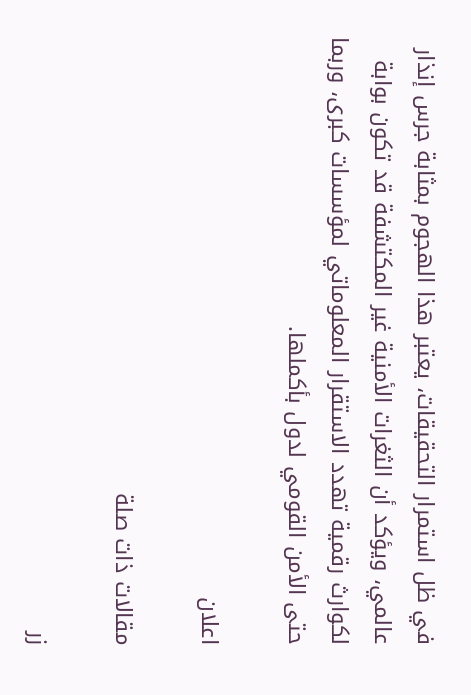في ظل استمرار التحقيقات، يعتبر هذا الهجوم بمثابة جرس إنذار عالمي، ويؤكد أن الثغرات الأمنية غير المكتشفة قد تكون بوابة لكوارث رقمية تهدد الاستقرار المعلوماتي لمؤسسات كبرى، وربما حتى الأمن القومي لدول بأكملها.

اعلان

مقالات ذات صلة

زر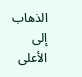الذهاب إلى الأعلى